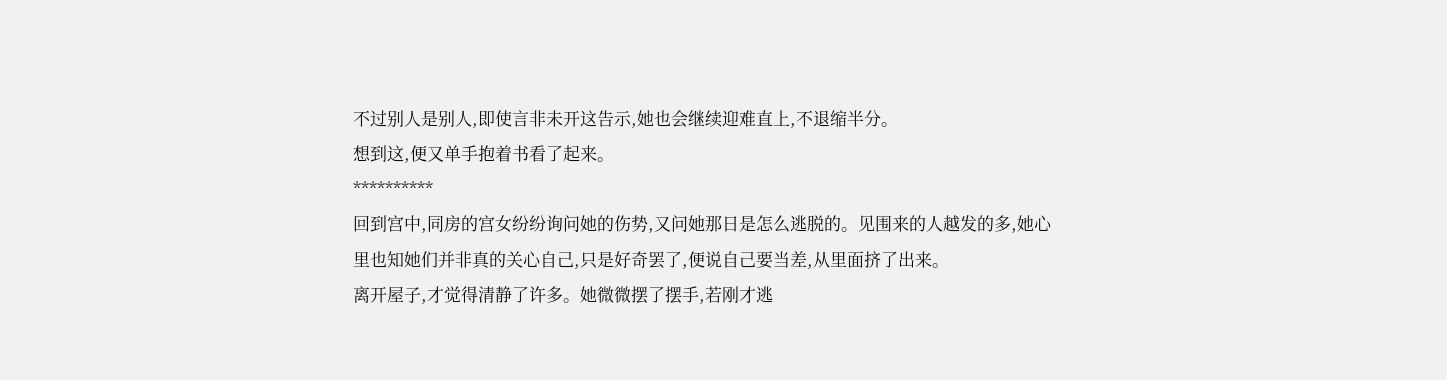不过别人是别人,即使言非未开这告示,她也会继续迎难直上,不退缩半分。
想到这,便又单手抱着书看了起来。
**********
回到宫中,同房的宫女纷纷询问她的伤势,又问她那日是怎么逃脱的。见围来的人越发的多,她心里也知她们并非真的关心自己,只是好奇罢了,便说自己要当差,从里面挤了出来。
离开屋子,才觉得清静了许多。她微微摆了摆手,若刚才逃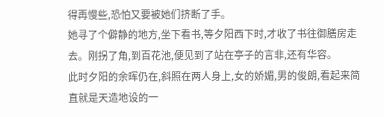得再慢些,恐怕又要被她们挤断了手。
她寻了个僻静的地方,坐下看书,等夕阳西下时,才收了书往御膳房走去。刚拐了角,到百花池,便见到了站在亭子的言非,还有华容。
此时夕阳的余晖仍在,斜照在两人身上,女的娇媚,男的俊朗,看起来简直就是天造地设的一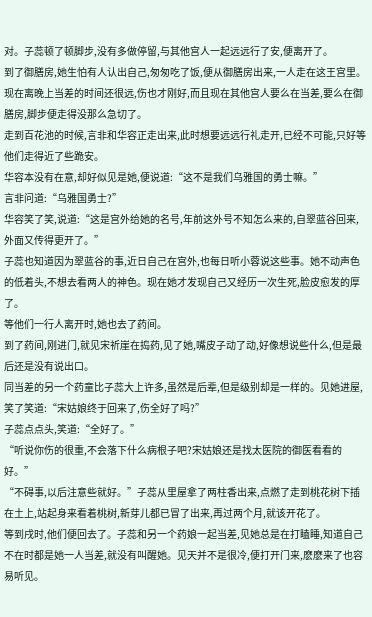对。子蕊顿了顿脚步,没有多做停留,与其他宫人一起远远行了安,便离开了。
到了御膳房,她生怕有人认出自己,匆匆吃了饭,便从御膳房出来,一人走在这王宫里。
现在离晚上当差的时间还很远,伤也才刚好,而且现在其他宫人要么在当差,要么在御膳房,脚步便走得没那么急切了。
走到百花池的时候,言非和华容正走出来,此时想要远远行礼走开,已经不可能,只好等他们走得近了些跪安。
华容本没有在意,却好似见是她,便说道:“这不是我们乌雅国的勇士嘛。”
言非问道:“乌雅国勇士?”
华容笑了笑,说道:“这是宫外给她的名号,年前这外号不知怎么来的,自翠蓝谷回来,外面又传得更开了。”
子蕊也知道因为翠蓝谷的事,近日自己在宫外,也每日听小蓉说这些事。她不动声色的低着头,不想去看两人的神色。现在她才发现自己又经历一次生死,脸皮愈发的厚了。
等他们一行人离开时,她也去了药间。
到了药间,刚进门,就见宋祈崖在捣药,见了她,嘴皮子动了动,好像想说些什么,但是最后还是没有说出口。
同当差的另一个药童比子蕊大上许多,虽然是后辈,但是级别却是一样的。见她进屋,笑了笑道:“宋姑娘终于回来了,伤全好了吗?”
子蕊点点头,笑道:“全好了。”
“听说你伤的很重,不会落下什么病根子吧?宋姑娘还是找太医院的御医看看的好。”
“不碍事,以后注意些就好。”子蕊从里屋拿了两柱香出来,点燃了走到桃花树下插在土上,站起身来看着桃树,新芽儿都已冒了出来,再过两个月,就该开花了。
等到戌时,他们便回去了。子蕊和另一个药娘一起当差,见她总是在打瞌睡,知道自己不在时都是她一人当差,就没有叫醒她。见天并不是很冷,便打开门来,麽麽来了也容易听见。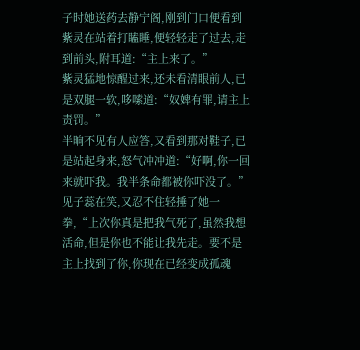子时她送药去静宁阁,刚到门口便看到紫灵在站着打瞌睡,便轻轻走了过去,走到前头,附耳道:“主上来了。”
紫灵猛地惊醒过来,还未看清眼前人,已是双腿一软,哆嗦道:“奴婢有罪,请主上责罚。”
半晌不见有人应答,又看到那对鞋子,已是站起身来,怒气冲冲道:“好啊,你一回来就吓我。我半条命都被你吓没了。”见子蕊在笑,又忍不住轻捶了她一拳,“上次你真是把我气死了,虽然我想活命,但是你也不能让我先走。要不是主上找到了你,你现在已经变成孤魂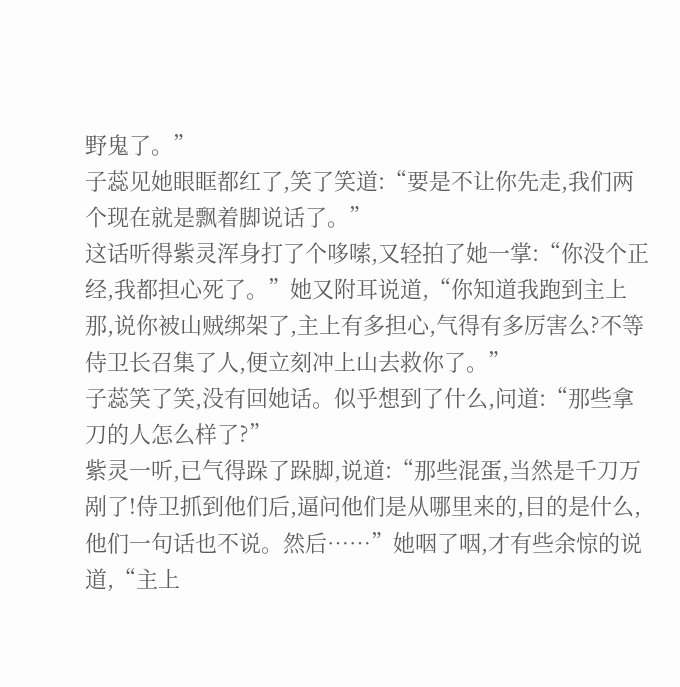野鬼了。”
子蕊见她眼眶都红了,笑了笑道:“要是不让你先走,我们两个现在就是飘着脚说话了。”
这话听得紫灵浑身打了个哆嗦,又轻拍了她一掌:“你没个正经,我都担心死了。”她又附耳说道,“你知道我跑到主上那,说你被山贼绑架了,主上有多担心,气得有多厉害么?不等侍卫长召集了人,便立刻冲上山去救你了。”
子蕊笑了笑,没有回她话。似乎想到了什么,问道:“那些拿刀的人怎么样了?”
紫灵一听,已气得跺了跺脚,说道:“那些混蛋,当然是千刀万剐了!侍卫抓到他们后,逼问他们是从哪里来的,目的是什么,他们一句话也不说。然后……”她咽了咽,才有些余惊的说道,“主上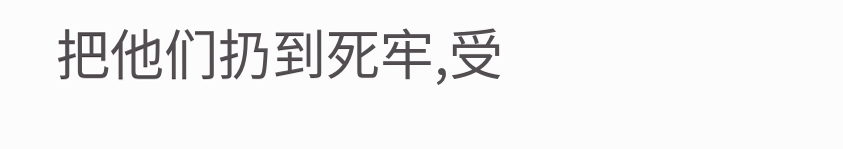把他们扔到死牢,受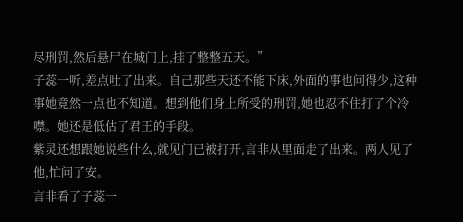尽刑罚,然后悬尸在城门上,挂了整整五天。”
子蕊一听,差点吐了出来。自己那些天还不能下床,外面的事也问得少,这种事她竟然一点也不知道。想到他们身上所受的刑罚,她也忍不住打了个冷噤。她还是低估了君王的手段。
紫灵还想跟她说些什么,就见门已被打开,言非从里面走了出来。两人见了他,忙问了安。
言非看了子蕊一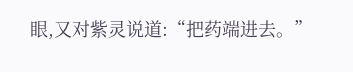眼,又对紫灵说道:“把药端进去。”